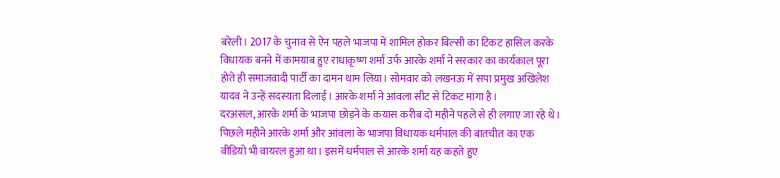बरेली। 2017 के चुनाव से ऐन पहले भाजपा में शामिल होकर बिल्सी का टिकट हासिल करके विधायक बनने में कामयाब हुए राधाकृष्ण शर्मा उर्फ आरके शर्मा ने सरकार का कार्यकाल पूरा होते ही समाजवादी पार्टी का दामन थाम लिया। सोमवार को लखनऊ में सपा प्रमुख अखिलेश यादव ने उन्हें सदस्यता दिलाई। आरके शर्मा ने आंवला सीट से टिकट मांगा है।
दरअसल, आरके शर्मा के भाजपा छोड़ने के कयास करीब दो महीने पहले से ही लगाए जा रहे थे। पिछले महीने आरके शर्मा और आंवला के भाजपा विधायक धर्मपाल की बातचीत का एक वीडियो भी वायरल हुआ था। इसमें धर्मपाल से आरके शर्मा यह कहते हुए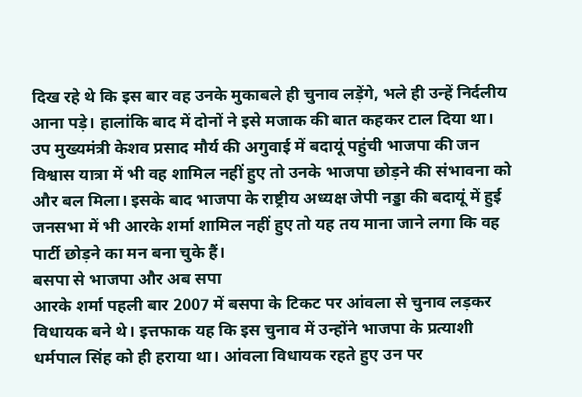दिख रहे थे कि इस बार वह उनके मुकाबले ही चुनाव लड़ेंगे, भले ही उन्हें निर्दलीय आना पड़े। हालांकि बाद में दोनों ने इसे मजाक की बात कहकर टाल दिया था।
उप मुख्यमंत्री केशव प्रसाद मौर्य की अगुवाई में बदायूं पहुंची भाजपा की जन विश्वास यात्रा में भी वह शामिल नहीं हुए तो उनके भाजपा छोड़ने की संभावना को और बल मिला। इसके बाद भाजपा के राष्ट्रीय अध्यक्ष जेपी नड्डा की बदायूं में हुई जनसभा में भी आरके शर्मा शामिल नहीं हुए तो यह तय माना जाने लगा कि वह पार्टी छोड़ने का मन बना चुके हैं।
बसपा से भाजपा और अब सपा
आरके शर्मा पहली बार 2007 में बसपा के टिकट पर आंवला से चुनाव लड़कर विधायक बने थे। इत्तफाक यह कि इस चुनाव में उन्होंने भाजपा के प्रत्याशी धर्मपाल सिंह को ही हराया था। आंवला विधायक रहते हुए उन पर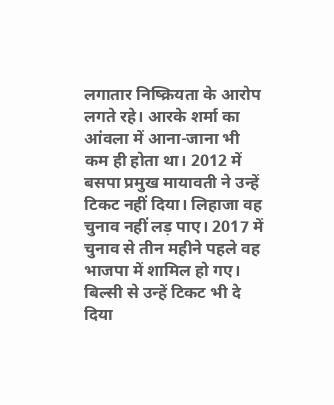लगातार निष्क्रियता के आरोप लगते रहे। आरके शर्मा का आंवला में आना-जाना भी कम ही होता था। 2012 में बसपा प्रमुख मायावती ने उन्हें टिकट नहीं दिया। लिहाजा वह चुनाव नहीं लड़ पाए। 2017 में चुनाव से तीन महीने पहले वह भाजपा में शामिल हो गए। बिल्सी से उन्हें टिकट भी दे दिया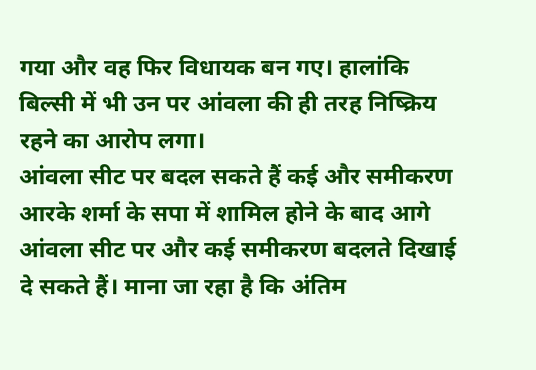गया और वह फिर विधायक बन गए। हालांकि बिल्सी में भी उन पर आंवला की ही तरह निष्क्रिय रहने का आरोप लगा।
आंवला सीट पर बदल सकते हैं कई और समीकरण
आरके शर्मा के सपा में शामिल होने के बाद आगे आंवला सीट पर और कई समीकरण बदलते दिखाई दे सकते हैं। माना जा रहा है कि अंतिम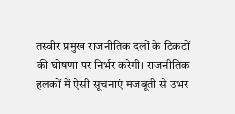तस्वीर प्रमुख राजनीतिक दलों के टिकटों की घोषणा पर निर्भर करेगी। राजनीतिक हलकों में ऐसी सूचनाएं मजबूती से उभर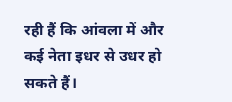रही हैं कि आंवला में और कई नेता इधर से उधर हो सकते हैं।